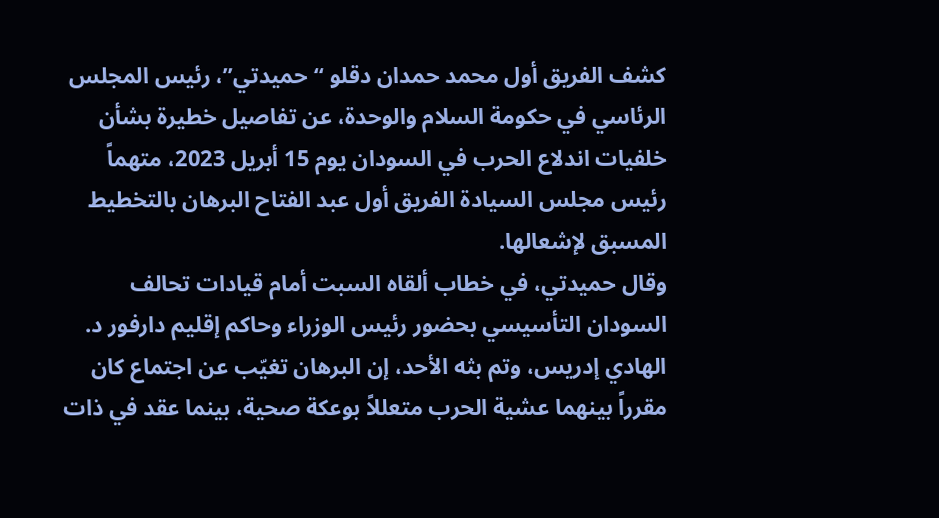كشف الفريق أول محمد حمدان دقلو “حميدتي”، رئيس المجلس الرئاسي في حكومة السلام والوحدة، عن تفاصيل خطيرة بشأن خلفيات اندلاع الحرب في السودان يوم 15 أبريل 2023، متهماً رئيس مجلس السيادة الفريق أول عبد الفتاح البرهان بالتخطيط المسبق لإشعالها.
وقال حميدتي، في خطاب ألقاه السبت أمام قيادات تحالف السودان التأسيسي بحضور رئيس الوزراء وحاكم إقليم دارفور د. الهادي إدريس، وتم بثه الأحد، إن البرهان تغيّب عن اجتماع كان مقرراً بينهما عشية الحرب متعللاً بوعكة صحية، بينما عقد في ذات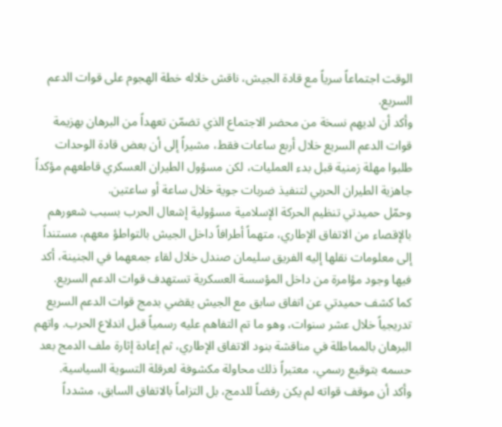الوقت اجتماعاً سرياً مع قادة الجيش، ناقش خلاله خطة الهجوم على قوات الدعم السريع.
وأكد أن لديهم نسخة من محضر الاجتماع الذي تضمّن تعهداً من البرهان بهزيمة قوات الدعم السريع خلال أربع ساعات فقط، مشيراً إلى أن بعض قادة الوحدات طلبوا مهلة زمنية قبل بدء العمليات، لكن مسؤول الطيران العسكري قاطعهم مؤكداً جاهزية الطيران الحربي لتنفيذ ضربات جوية خلال ساعة أو ساعتين.
وحمّل حميدتي تنظيم الحركة الإسلامية مسؤولية إشعال الحرب بسبب شعورهم بالإقصاء من الاتفاق الإطاري، متهماً أطرافاً داخل الجيش بالتواطؤ معهم، مستنداً إلى معلومات نقلها إليه الفريق سليمان صندل خلال لقاء جمعهما في الجنينة، أكد فيها وجود مؤامرة من داخل المؤسسة العسكرية تستهدف قوات الدعم السريع.
كما كشف حميدتي عن اتفاق سابق مع الجيش يقضي بدمج قوات الدعم السريع تدريجياً خلال عشر سنوات، وهو ما تم التفاهم عليه رسمياً قبل اندلاع الحرب. واتهم البرهان بالمماطلة في مناقشة بنود الاتفاق الإطاري، ثم إعادة إثارة ملف الدمج بعد حسمه بتوقيع رسمي، معتبراً ذلك محاولة مكشوفة لعرقلة التسوية السياسية.
وأكد أن موقف قواته لم يكن رفضاً للدمج، بل التزاماً بالاتفاق السابق، مشدداً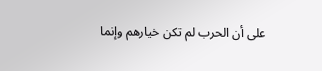على أن الحرب لم تكن خيارهم وإنما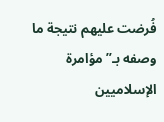فُرضت عليهم نتيجة ما وصفه بـ”مؤامرة الإسلاميين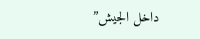داخل الجيش”